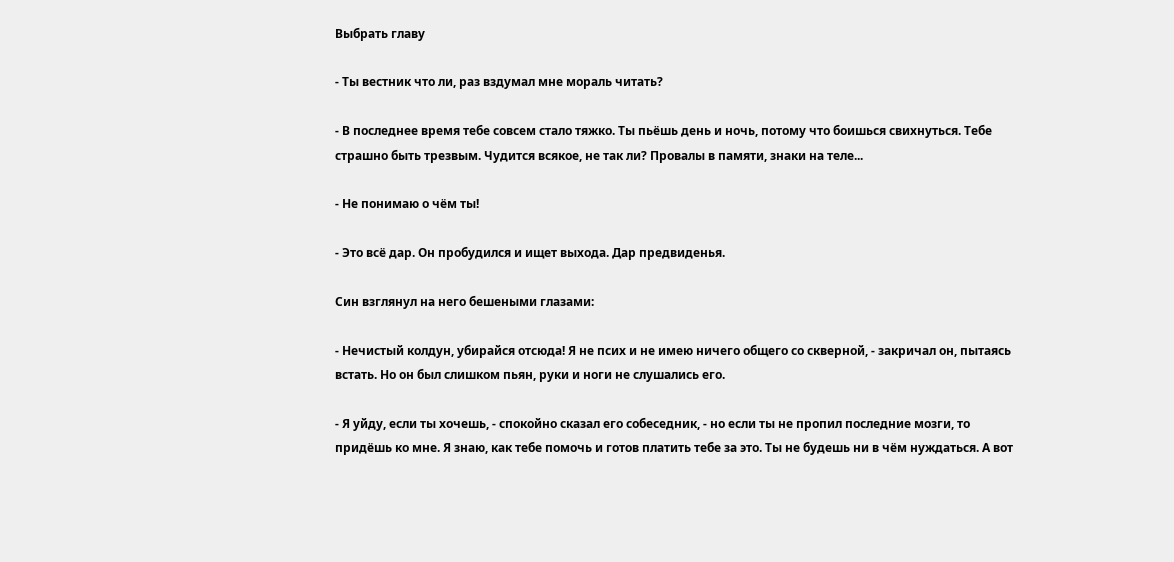Выбрать главу

- Ты вестник что ли, раз вздумал мне мораль читать?

- В последнее время тебе совсем стало тяжко. Ты пьёшь день и ночь, потому что боишься свихнуться. Тебе страшно быть трезвым. Чудится всякое, не так ли? Провалы в памяти, знаки на теле...

- Не понимаю о чём ты!

- Это всё дар. Он пробудился и ищет выхода. Дар предвиденья.

Син взглянул на него бешеными глазами:

- Нечистый колдун, убирайся отсюда! Я не псих и не имею ничего общего со скверной, - закричал он, пытаясь встать. Но он был слишком пьян, руки и ноги не слушались его.

- Я уйду, если ты хочешь, - спокойно сказал его собеседник, - но если ты не пропил последние мозги, то придёшь ко мне. Я знаю, как тебе помочь и готов платить тебе за это. Ты не будешь ни в чём нуждаться. А вот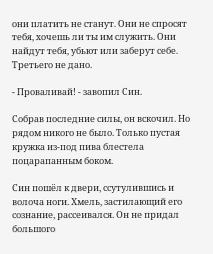они платить не станут. Они не спросят тебя, хочешь ли ты им служить. Они найдут тебя, убьют или заберут себе. Третьего не дано.

- Проваливай! - завопил Син.

Собрав последние силы, он вскочил. Но рядом никого не было. Только пустая кружка из-под пива блестела поцарапанным боком.

Син пошёл к двери, ссутулившись и волоча ноги. Хмель, застилающий его сознание, рассеивался. Он не придал большого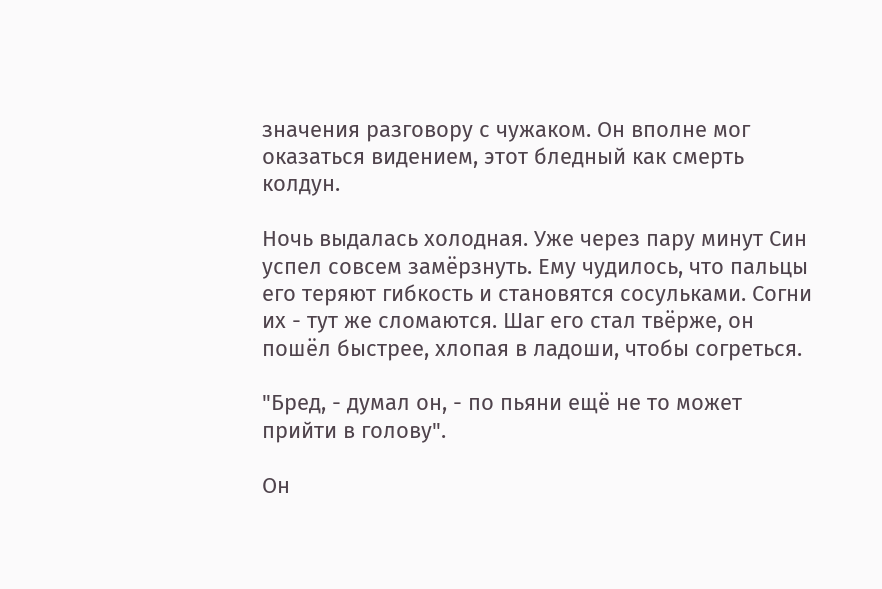значения разговору с чужаком. Он вполне мог оказаться видением, этот бледный как смерть колдун.

Ночь выдалась холодная. Уже через пару минут Син успел совсем замёрзнуть. Ему чудилось, что пальцы его теряют гибкость и становятся сосульками. Согни их - тут же сломаются. Шаг его стал твёрже, он пошёл быстрее, хлопая в ладоши, чтобы согреться.

"Бред, - думал он, - по пьяни ещё не то может прийти в голову".

Он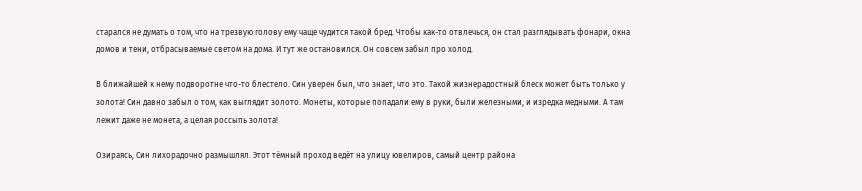старался не думать о том, что на трезвую голову ему чаще чудится такой бред. Чтобы как-то отвлечься, он стал разглядывать фонари, окна домов и тени, отбрасываемые светом на дома. И тут же остановился. Он совсем забыл про холод.

В ближайшей к нему подворотне что-то блестело. Син уверен был, что знает, что это. Такой жизнерадостный блеск может быть только у золота! Син давно забыл о том, как выглядит золото. Монеты, которые попадали ему в руки, были железными, и изредка медными. А там лежит даже не монета, а целая россыпь золота!

Озираясь, Син лихорадочно размышлял. Этот тёмный проход ведёт на улицу ювелиров, самый центр района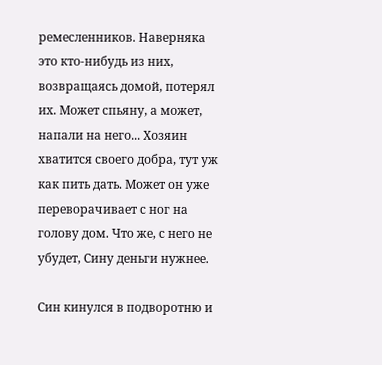ремесленников. Наверняка это кто-нибудь из них, возвращаясь домой, потерял их. Может спьяну, а может, напали на него... Хозяин хватится своего добра, тут уж как пить дать. Может он уже переворачивает с ног на голову дом. Что же, с него не убудет, Сину деньги нужнее.

Син кинулся в подворотню и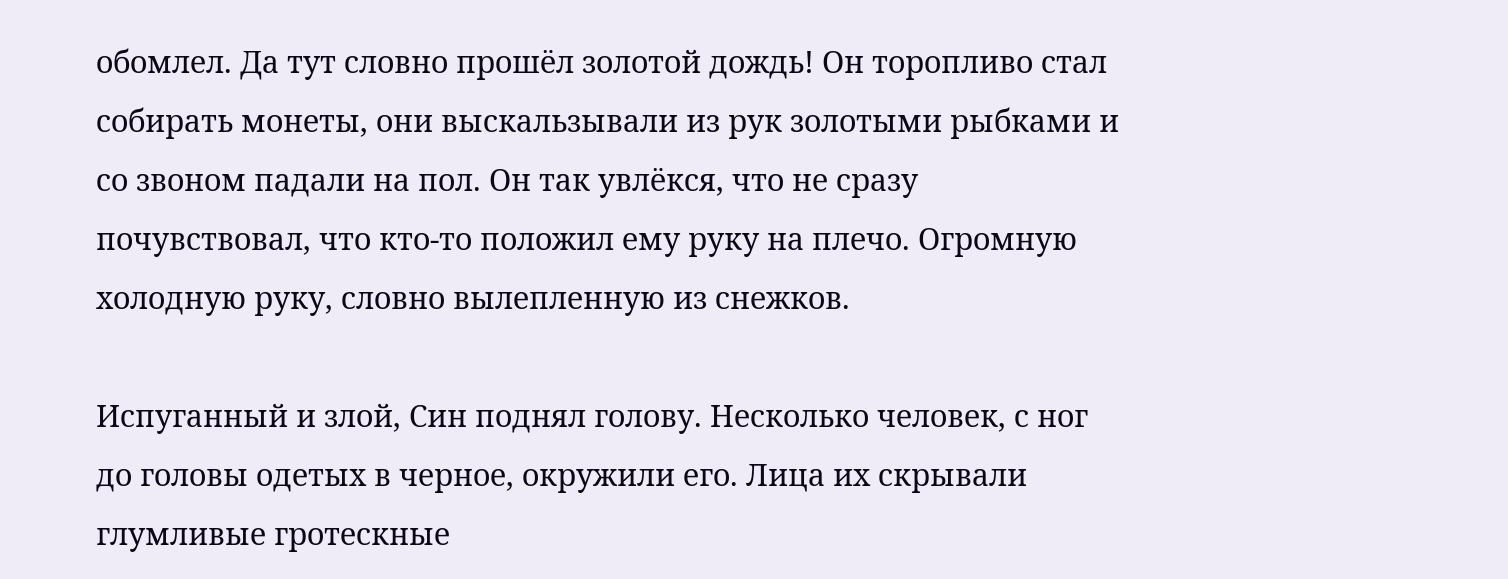обомлел. Да тут словно прошёл золотой дождь! Он торопливо стал собирать монеты, они выскальзывали из рук золотыми рыбками и со звоном падали на пол. Он так увлёкся, что не сразу почувствовал, что кто-то положил ему руку на плечо. Огромную холодную руку, словно вылепленную из снежков.

Испуганный и злой, Син поднял голову. Несколько человек, с ног до головы одетых в черное, окружили его. Лица их скрывали глумливые гротескные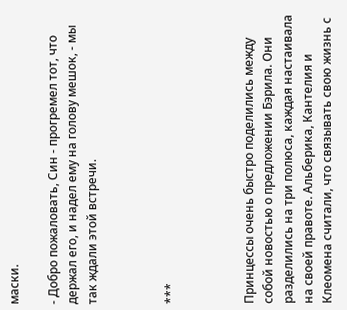маски.

- Добро пожаловать, Син - прогремел тот, что держал его, и надел ему на голову мешок, - мы так ждали этой встречи.



***



Принцессы очень быстро поделились между собой новостью о предложении Бэрила. Они разделились на три полюса, каждая настаивала на своей правоте. Альберика, Кантелия и Клеомена считали, что связывать свою жизнь с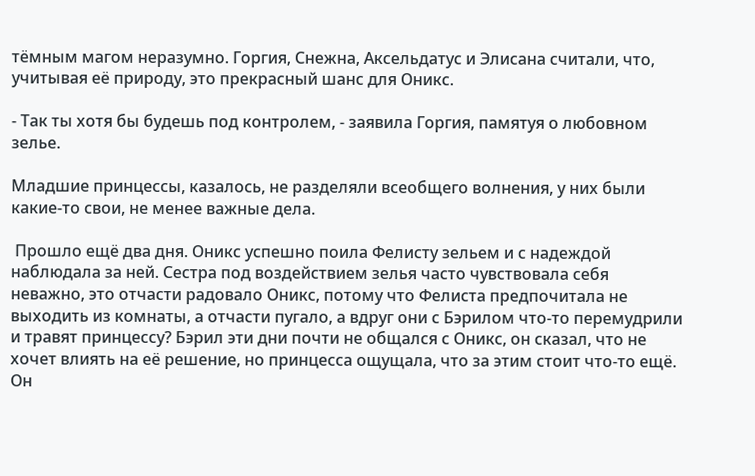тёмным магом неразумно. Горгия, Снежна, Аксельдатус и Элисана считали, что, учитывая её природу, это прекрасный шанс для Оникс.

- Так ты хотя бы будешь под контролем, - заявила Горгия, памятуя о любовном зелье.

Младшие принцессы, казалось, не разделяли всеобщего волнения, у них были какие-то свои, не менее важные дела.

 Прошло ещё два дня. Оникс успешно поила Фелисту зельем и с надеждой наблюдала за ней. Сестра под воздействием зелья часто чувствовала себя неважно, это отчасти радовало Оникс, потому что Фелиста предпочитала не выходить из комнаты, а отчасти пугало, а вдруг они с Бэрилом что-то перемудрили и травят принцессу? Бэрил эти дни почти не общался с Оникс, он сказал, что не хочет влиять на её решение, но принцесса ощущала, что за этим стоит что-то ещё. Он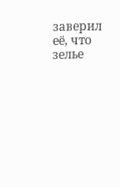заверил её, что зелье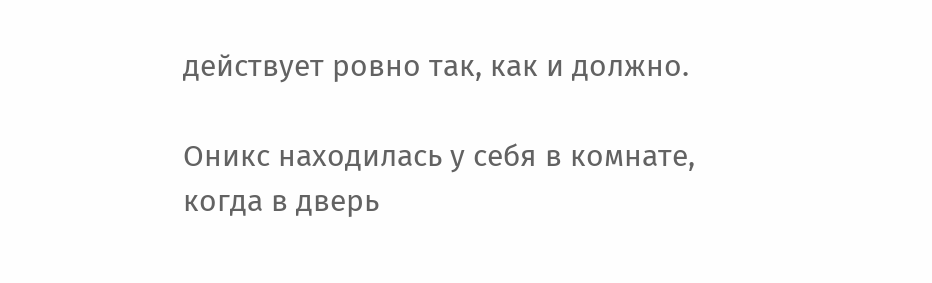действует ровно так, как и должно.

Оникс находилась у себя в комнате, когда в дверь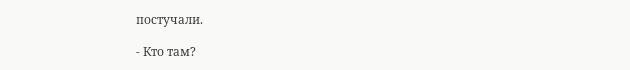постучали.

- Кто там?